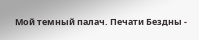Мой темный палач. Печати Бездны -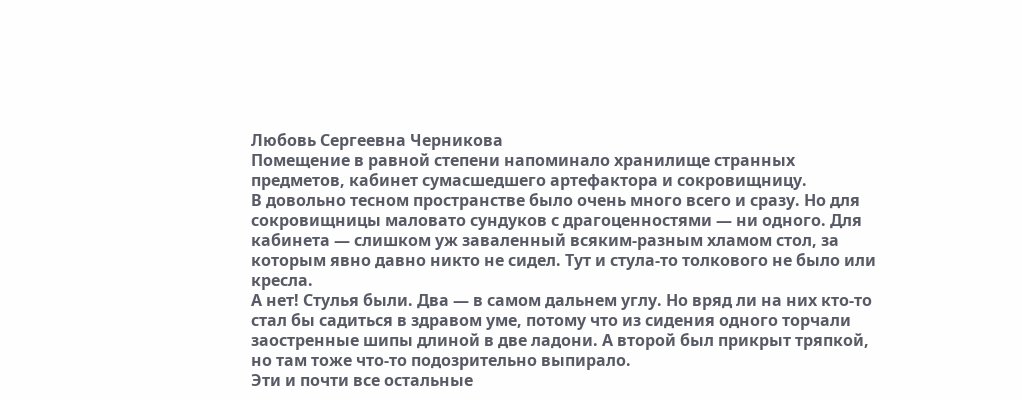Любовь Сергеевна Черникова
Помещение в равной степени напоминало хранилище странных предметов, кабинет сумасшедшего артефактора и сокровищницу.
В довольно тесном пространстве было очень много всего и сразу. Но для сокровищницы маловато сундуков с драгоценностями — ни одного. Для кабинета — слишком уж заваленный всяким-разным хламом стол, за которым явно давно никто не сидел. Тут и стула-то толкового не было или кресла.
А нет! Стулья были. Два — в самом дальнем углу. Но вряд ли на них кто-то стал бы садиться в здравом уме, потому что из сидения одного торчали заостренные шипы длиной в две ладони. А второй был прикрыт тряпкой, но там тоже что-то подозрительно выпирало.
Эти и почти все остальные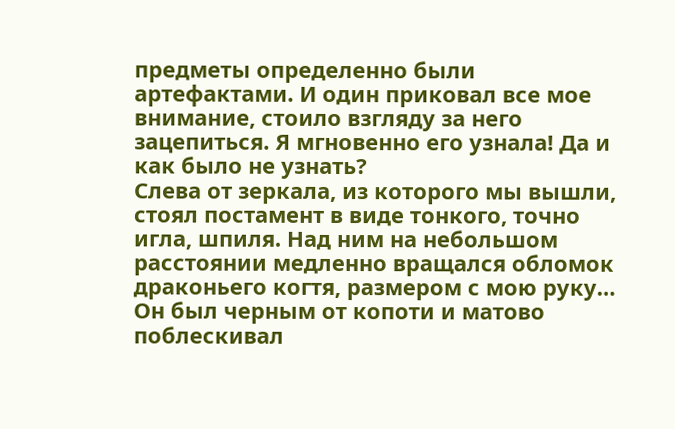предметы определенно были артефактами. И один приковал все мое внимание, стоило взгляду за него зацепиться. Я мгновенно его узнала! Да и как было не узнать?
Слева от зеркала, из которого мы вышли, стоял постамент в виде тонкого, точно игла, шпиля. Над ним на небольшом расстоянии медленно вращался обломок драконьего когтя, размером с мою руку… Он был черным от копоти и матово поблескивал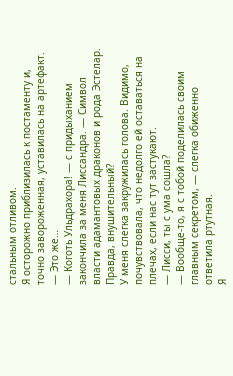стальным отливом.
Я осторожно приблизилась к постаменту и, точно завороженная, уставилась на артефакт.
— Это же…
— Коготь Ульдрахора! — с придыханием закончила за меня Лиссандра. — Символ власти адамантовых драконов и рода Эстелар. Правда, внушительный?
У меня слегка закружилась голова. Видимо, почувствовала, что недолго ей оставаться на плечах, если нас тут застукают.
— Лисси, ты с ума сошла?
— Вообще-то, я с тобой поделилась своим главным секретом, — слегка обиженно ответила ртутная.
Я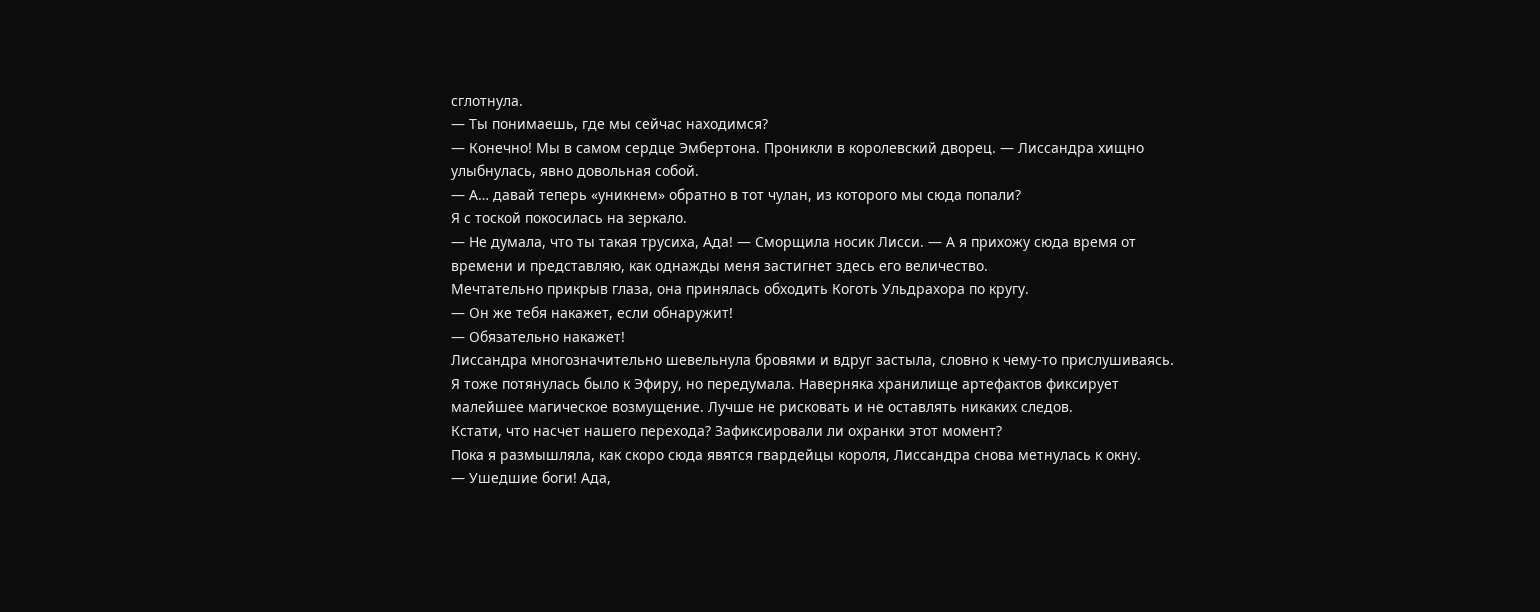сглотнула.
— Ты понимаешь, где мы сейчас находимся?
— Конечно! Мы в самом сердце Эмбертона. Проникли в королевский дворец. — Лиссандра хищно улыбнулась, явно довольная собой.
— А… давай теперь «уникнем» обратно в тот чулан, из которого мы сюда попали?
Я с тоской покосилась на зеркало.
— Не думала, что ты такая трусиха, Ада! — Сморщила носик Лисси. — А я прихожу сюда время от времени и представляю, как однажды меня застигнет здесь его величество.
Мечтательно прикрыв глаза, она принялась обходить Коготь Ульдрахора по кругу.
— Он же тебя накажет, если обнаружит!
— Обязательно накажет!
Лиссандра многозначительно шевельнула бровями и вдруг застыла, словно к чему-то прислушиваясь.
Я тоже потянулась было к Эфиру, но передумала. Наверняка хранилище артефактов фиксирует малейшее магическое возмущение. Лучше не рисковать и не оставлять никаких следов.
Кстати, что насчет нашего перехода? Зафиксировали ли охранки этот момент?
Пока я размышляла, как скоро сюда явятся гвардейцы короля, Лиссандра снова метнулась к окну.
— Ушедшие боги! Ада,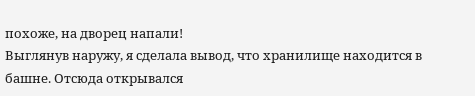похоже, на дворец напали!
Выглянув наружу, я сделала вывод, что хранилище находится в башне. Отсюда открывался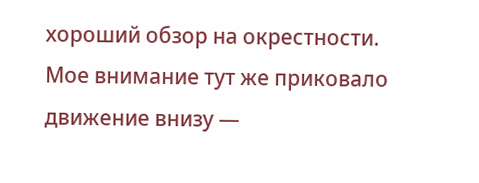хороший обзор на окрестности. Мое внимание тут же приковало движение внизу —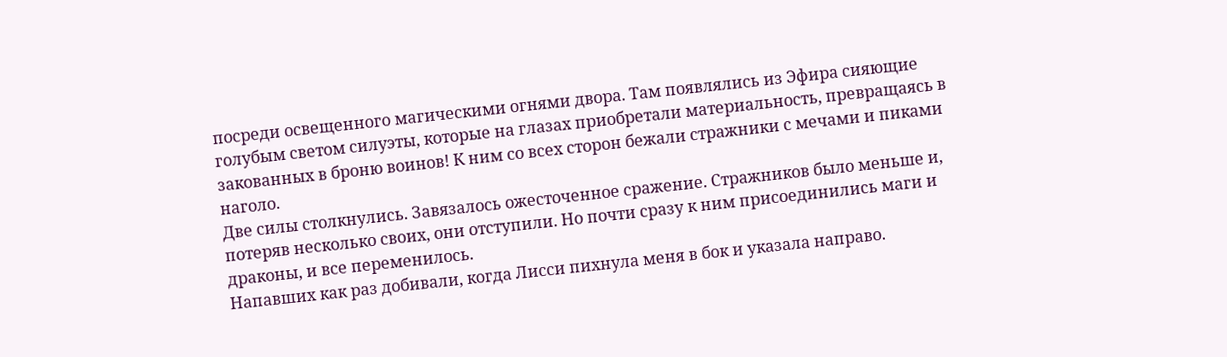посреди освещенного магическими огнями двора. Там появлялись из Эфира сияющие голубым светом силуэты, которые на глазах приобретали материальность, превращаясь в закованных в броню воинов! К ним со всех сторон бежали стражники с мечами и пиками наголо.
Две силы столкнулись. Завязалось ожесточенное сражение. Стражников было меньше и, потеряв несколько своих, они отступили. Но почти сразу к ним присоединились маги и драконы, и все переменилось.
Напавших как раз добивали, когда Лисси пихнула меня в бок и указала направо.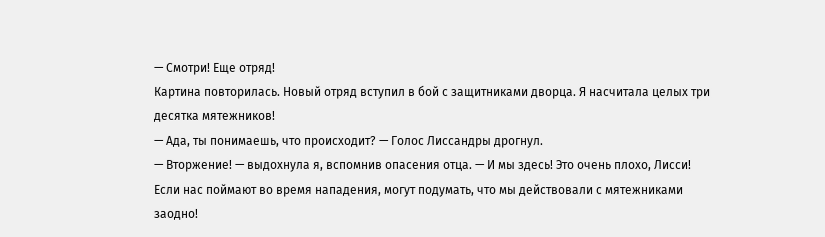— Смотри! Еще отряд!
Картина повторилась. Новый отряд вступил в бой с защитниками дворца. Я насчитала целых три десятка мятежников!
— Ада, ты понимаешь, что происходит? — Голос Лиссандры дрогнул.
— Вторжение! — выдохнула я, вспомнив опасения отца. — И мы здесь! Это очень плохо, Лисси! Если нас поймают во время нападения, могут подумать, что мы действовали с мятежниками заодно!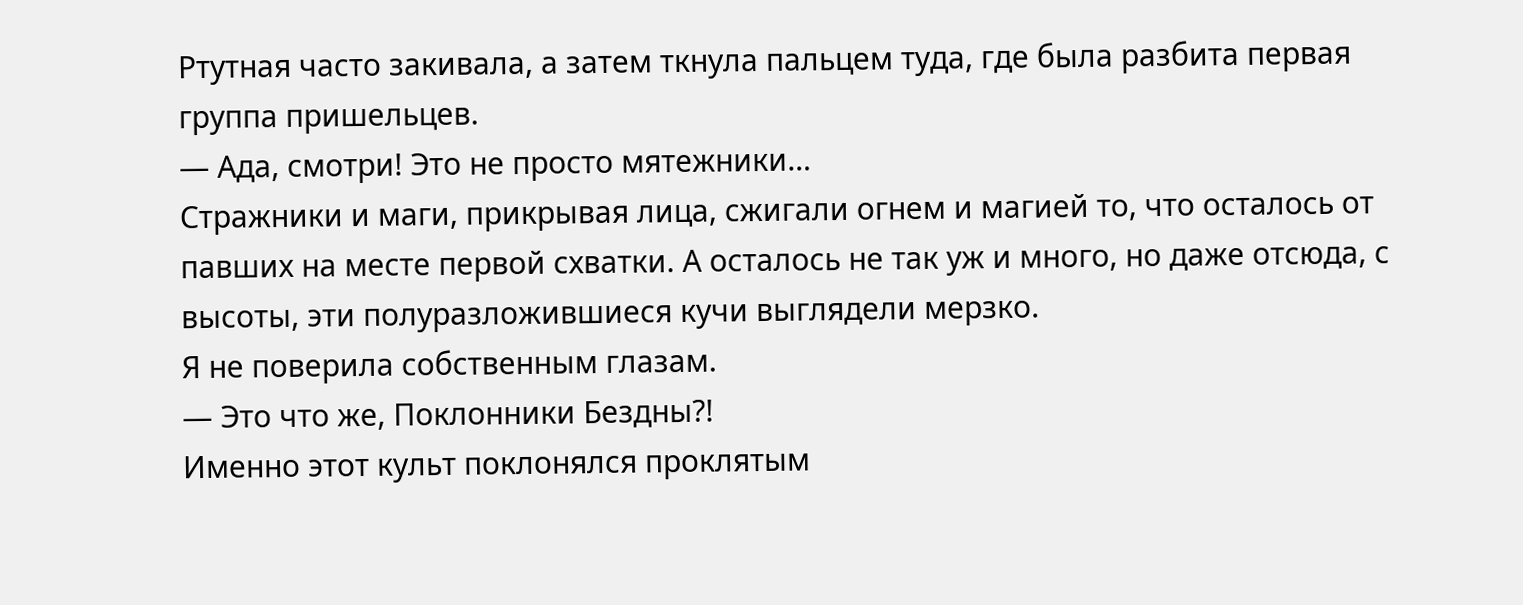Ртутная часто закивала, а затем ткнула пальцем туда, где была разбита первая группа пришельцев.
— Ада, смотри! Это не просто мятежники…
Стражники и маги, прикрывая лица, сжигали огнем и магией то, что осталось от павших на месте первой схватки. А осталось не так уж и много, но даже отсюда, с высоты, эти полуразложившиеся кучи выглядели мерзко.
Я не поверила собственным глазам.
— Это что же, Поклонники Бездны?!
Именно этот культ поклонялся проклятым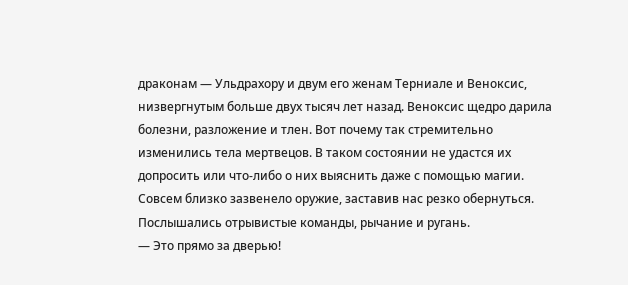драконам — Ульдрахору и двум его женам Терниале и Веноксис, низвергнутым больше двух тысяч лет назад. Веноксис щедро дарила болезни, разложение и тлен. Вот почему так стремительно изменились тела мертвецов. В таком состоянии не удастся их допросить или что-либо о них выяснить даже с помощью магии.
Совсем близко зазвенело оружие, заставив нас резко обернуться. Послышались отрывистые команды, рычание и ругань.
— Это прямо за дверью!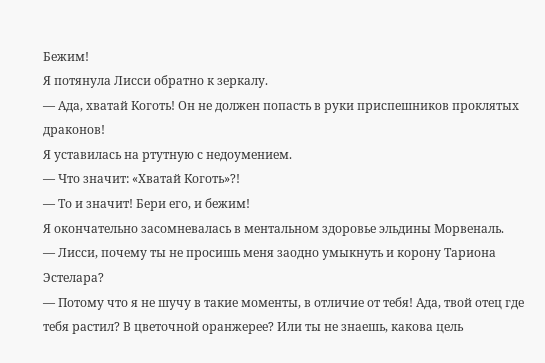Бежим!
Я потянула Лисси обратно к зеркалу.
— Ада, хватай Коготь! Он не должен попасть в руки приспешников проклятых драконов!
Я уставилась на ртутную с недоумением.
— Что значит: «Хватай Коготь»?!
— То и значит! Бери его, и бежим!
Я окончательно засомневалась в ментальном здоровье эльдины Морвеналь.
— Лисси, почему ты не просишь меня заодно умыкнуть и корону Тариона Эстелара?
— Потому что я не шучу в такие моменты, в отличие от тебя! Ада, твой отец где тебя растил? В цветочной оранжерее? Или ты не знаешь, какова цель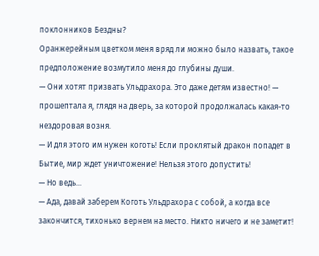поклонников Бездны?
Оранжерейным цветком меня вряд ли можно было назвать, такое предположение возмутило меня до глубины души.
— Они хотят призвать Ульдрахора. Это даже детям известно! — прошептала я, глядя на дверь, за которой продолжалась какая-то нездоровая возня.
— И для этого им нужен коготь! Если проклятый дракон попадет в Бытие, мир ждет уничтожение! Нельзя этого допустить!
— Но ведь…
— Ада, давай заберем Коготь Ульдрахора с собой, а когда все закончится, тихонько вернем на место. Никто ничего и не заметит!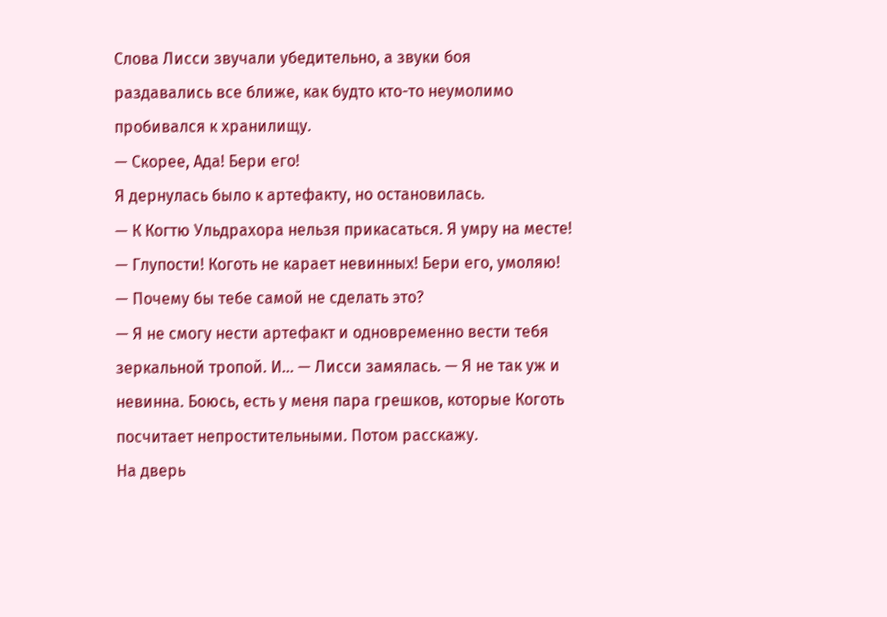Слова Лисси звучали убедительно, а звуки боя раздавались все ближе, как будто кто-то неумолимо пробивался к хранилищу.
— Скорее, Ада! Бери его!
Я дернулась было к артефакту, но остановилась.
— К Когтю Ульдрахора нельзя прикасаться. Я умру на месте!
— Глупости! Коготь не карает невинных! Бери его, умоляю!
— Почему бы тебе самой не сделать это?
— Я не смогу нести артефакт и одновременно вести тебя зеркальной тропой. И… — Лисси замялась. — Я не так уж и невинна. Боюсь, есть у меня пара грешков, которые Коготь посчитает непростительными. Потом расскажу.
На дверь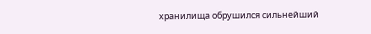хранилища обрушился сильнейший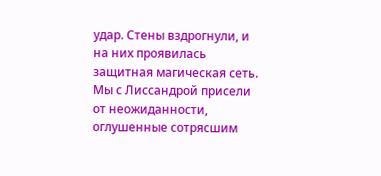удар. Стены вздрогнули, и на них проявилась защитная магическая сеть. Мы с Лиссандрой присели от неожиданности, оглушенные сотрясшим